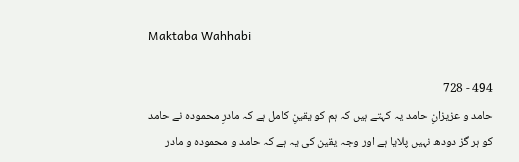Maktaba Wahhabi

494 - 728
حامد و عزیزانِ حامد یہ کہتے ہیں کہ ہم کو یقینِ کامل ہے کہ مادرِ محمودہ نے حامد کو ہر گز دودھ نہیں پلایا ہے اور وجہ یقین کی یہ ہے کہ حامد و محمودہ و مادر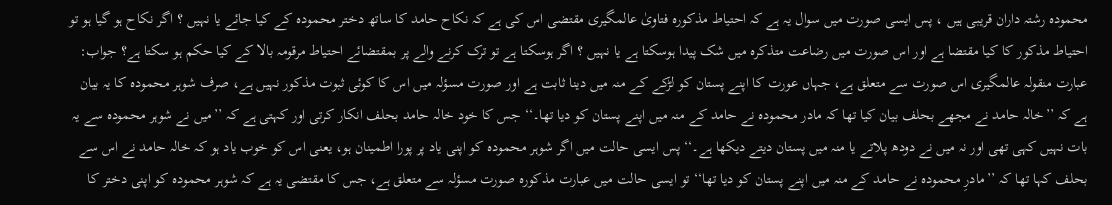محمودہ رشتہ داران قریبی ہیں ، پس ایسی صورت میں سوال یہ ہے کہ احتیاط مذکورہ فتاویٰ عالمگیری مقتضی اس کی ہے کہ نکاح حامد کا ساتھ دختر محمودہ کے کیا جائے یا نہیں ؟ اگر نکاح ہو گیا ہو تو احتیاط مذکور کا کیا مقتضا ہے اور اس صورت میں رضاعت متذکرہ میں شک پیدا ہوسکتا ہے یا نہیں ؟ اگر ہوسکتا ہے تو ترک کرنے والے پر بمقتضائے احتیاط مرقومہ بالا کے کیا حکم ہو سکتا ہے؟ جواب: عبارت منقولہ عالمگیری اس صورت سے متعلق ہے، جہاں عورت کا اپنے پستان کو لڑکے کے منہ میں دینا ثابت ہے اور صورت مسؤلہ میں اس کا کوئی ثبوت مذکور نہیں ہے، صرف شوہر محمودہ کا یہ بیان ہے کہ ’’خالہ حامد نے مجھے بحلف بیان کیا تھا کہ مادر محمودہ نے حامد کے منہ میں اپنے پستان کو دیا تھا۔‘‘ جس کا خود خالہ حامد بحلف انکار کرتی اور کہتی ہے کہ ’’میں نے شوہر محمودہ سے یہ بات نہیں کہی تھی اور نہ میں نے دودھ پلاتے یا منہ میں پستان دیتے دیکھا ہے۔‘‘ پس ایسی حالت میں اگر شوہر محمودہ کو اپنی یاد پر پورا اطمینان ہو، یعنی اس کو خوب یاد ہو کہ خالہ حامد نے اس سے بحلف کہا تھا کہ ’’مادرِ محمودہ نے حامد کے منہ میں اپنے پستان کو دیا تھا‘‘ تو ایسی حالت میں عبارت مذکورہ صورت مسؤلہ سے متعلق ہے، جس کا مقتضی یہ ہے کہ شوہر محمودہ کو اپنی دختر کا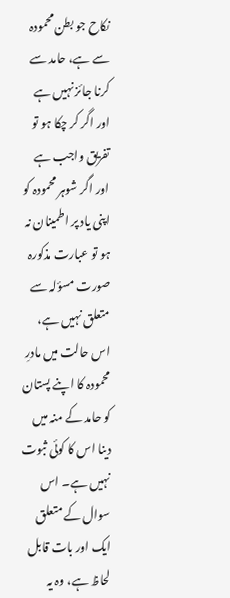نکاح جو بطن محمودہ سے ہے، حامد سے کرنا جائز نہیں ہے اور اگر کر چکا ہو تو تفریق واجب ہے اور اگر شوہر محمودہ کو اپنی یاد پر اطمینان نہ ہو تو عبارت مذکورہ صورت مسؤلہ سے متعلق نہیں ہے، اس حالت میں مادرِ محمودہ کا اپنے پستان کو حامد کے منہ میں دینا اس کا کوئی ثبوت نہیں ہے۔ اس سوال کے متعلق ایک اور بات قابل لحاظ ہے، وہ یہ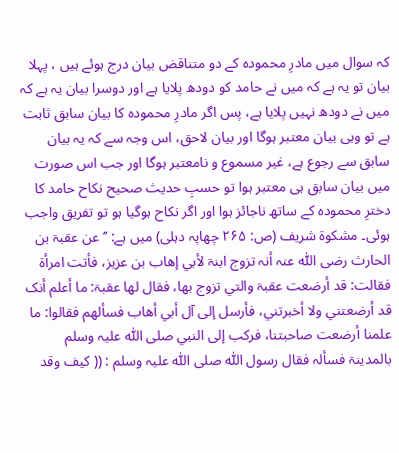کہ سوال میں مادرِ محمودہ کے دو متناقض بیان درج ہوئے ہیں ، پہلا بیان تو یہ ہے کہ میں نے حامد کو دودھ پلایا ہے اور دوسرا بیان یہ ہے کہ میں نے دودھ نہیں پلایا ہے، پس اگر مادرِ محمودہ کا بیان سابق ثابت ہے تو وہی بیان معتبر ہوگا اور بیان لاحق، اس وجہ سے کہ یہ بیان سابق سے رجوع ہے، غیر مسموع و نامعتبر ہوگا اور جب اس صورت میں بیان سابق ہی معتبر ہوا تو حسبِ حدیث صحیح نکاح حامد کا دخترِ محمودہ کے ساتھ ناجائز ہوا اور اگر نکاح ہوگیا ہو تو تفریق واجب ہوئی۔ مشکوۃ شریف (ص: ۲۶۵ چھاپہ دہلی) میں ہے: ’’عن عقبۃ بن الحارث رضی اللّٰه عنہ أنہ تزوج ابنۃ لأبي إھاب بن عزیز، فأتت امرأۃ فقالت: قد أرضعت عقبۃ والتي تزوج بھا، فقال لھا عقبۃ: ما أعلم أنک قد أرضعتني ولا أخبرتني، فأرسل إلی آل أبي أھاب فسألھم فقالوا: ما علمنا أرضعت صاحبتنا، فرکب إلی النبي صلی اللّٰه علیہ وسلم بالمدینۃ فسألہ فقال رسول اللّٰه صلی اللّٰه علیہ وسلم : (( کیف وقد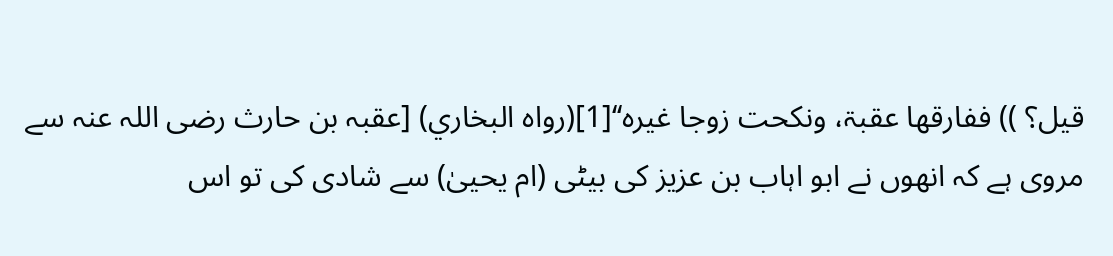قیل؟ )) ففارقھا عقبۃ، ونکحت زوجا غیرہ‘‘[1](رواہ البخاري) [عقبہ بن حارث رضی اللہ عنہ سے مروی ہے کہ انھوں نے ابو اہاب بن عزیز کی بیٹی (ام یحییٰ) سے شادی کی تو اس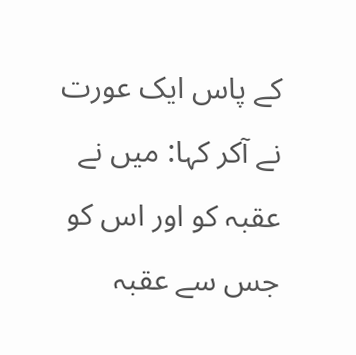کے پاس ایک عورت نے آکر کہا: میں نے عقبہ کو اور اس کو جس سے عقبہ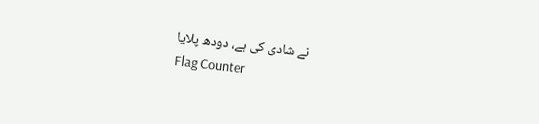نے شادی کی ہے، دودھ پلایا
Flag Counter